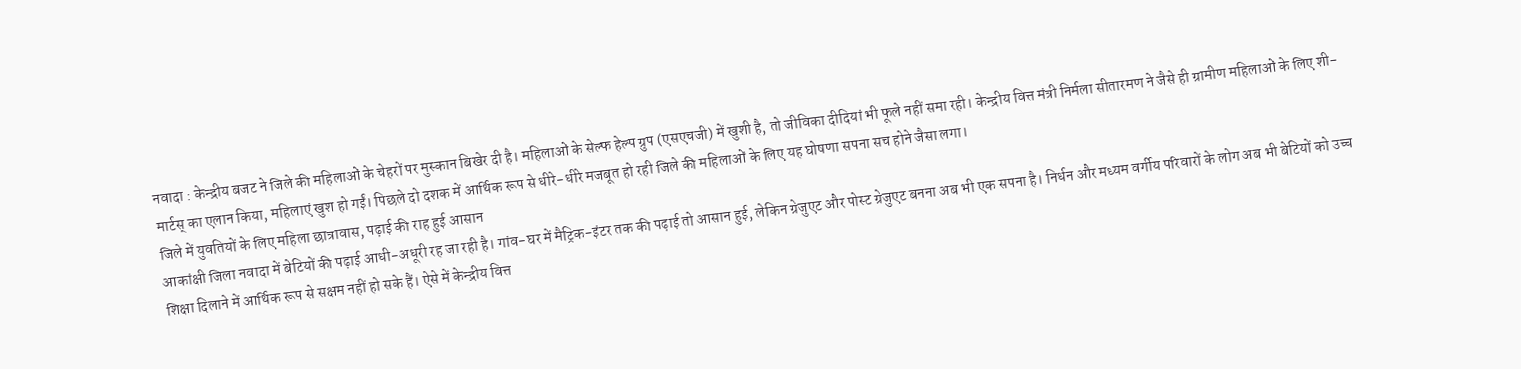नवादा : केन्द्रीय बजट ने जिले की महिलाओं के चेहरों पर मुस्कान बिखेर दी है। महिलाओं के सेल्फ हेल्प ग्रुप (एसएचजी) में खुशी है, तो जीविका दीदियां भी फूले नहीं समा रही। केन्द्रीय वित्त मंत्री निर्मला सीतारमण ने जैसे ही ग्रामीण महिलाओं के लिए शी-मार्टस् का एलान किया, महिलाएं खुश हो गईं। पिछले दो दशक में आर्थिक रूप से धीरे-धीरे मजबूत हो रही जिले की महिलाओं के लिए यह घोषणा सपना सच होने जैसा लगा।
जिले में युवतियों के लिए महिला छात्रावास, पढ़ाई की राह हुई आसान
आकांक्षी जिला नवादा में बेटियों की पढ़ाई आधी-अधूरी रह जा रही है। गांव-घर में मैट्रिक-इंटर तक की पढ़ाई तो आसान हुई, लेकिन ग्रेजुएट और पोस्ट ग्रेजुएट बनना अब भी एक सपना है। निर्धन और मध्यम वर्गीय परिवारों के लोग अब भी बेटियों को उच्च शिक्षा दिलाने में आर्थिक रूप से सक्षम नहीं हो सके हैं। ऐसे में केन्द्रीय वित्त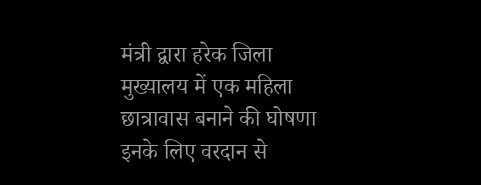मंत्री द्वारा हरेक जिला मुख्यालय में एक महिला छात्रावास बनाने की घोषणा इनके लिए वरदान से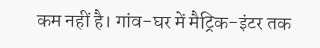कम नहीं है। गांव-घर में मैट्रिक-इंटर तक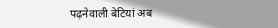पढ़नेवाली बेटियां अब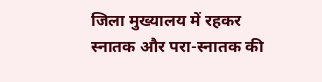जिला मुख्यालय में रहकर स्नातक और परा-स्नातक की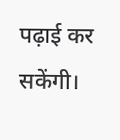पढ़ाई कर सकेंगी।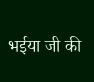भईया जी की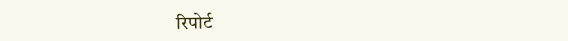रिपोर्ट